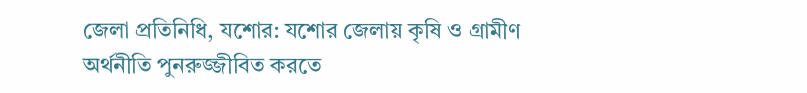জেলা প্রতিনিধি, যশোর: যশোর জেলায় কৃষি ও গ্রামীণ অর্থনীতি পুনরুজ্জীবিত করতে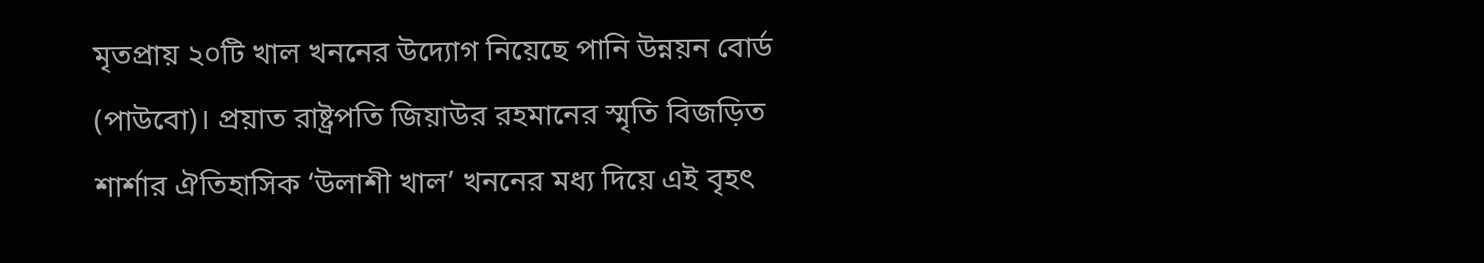মৃতপ্রায় ২০টি খাল খননের উদ্যোগ নিয়েছে পানি উন্নয়ন বোর্ড (পাউবো)। প্রয়াত রাষ্ট্রপতি জিয়াউর রহমানের স্মৃতি বিজড়িত শার্শার ঐতিহাসিক ‘উলাশী খাল’ খননের মধ্য দিয়ে এই বৃহৎ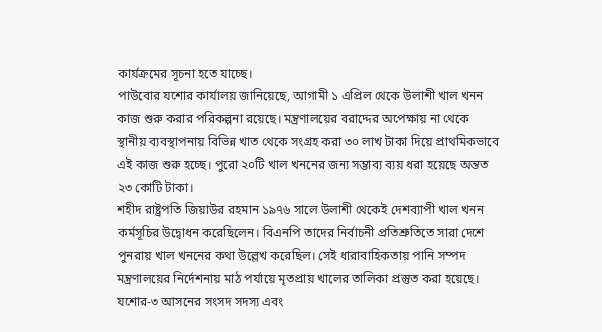কার্যক্রমের সূচনা হতে যাচ্ছে।
পাউবোর যশোর কার্যালয় জানিয়েছে, আগামী ১ এপ্রিল থেকে উলাশী খাল খনন কাজ শুরু করার পরিকল্পনা রয়েছে। মন্ত্রণালয়ের বরাদ্দের অপেক্ষায় না থেকে স্থানীয় ব্যবস্থাপনায় বিভিন্ন খাত থেকে সংগ্রহ করা ৩০ লাখ টাকা দিয়ে প্রাথমিকভাবে এই কাজ শুরু হচ্ছে। পুরো ২০টি খাল খননের জন্য সম্ভাব্য ব্যয় ধরা হয়েছে অন্তত ২৩ কোটি টাকা।
শহীদ রাষ্ট্রপতি জিয়াউর রহমান ১৯৭৬ সালে উলাশী থেকেই দেশব্যাপী খাল খনন কর্মসূচির উদ্বোধন করেছিলেন। বিএনপি তাদের নির্বাচনী প্রতিশ্রুতিতে সারা দেশে পুনরায় খাল খননের কথা উল্লেখ করেছিল। সেই ধারাবাহিকতায় পানি সম্পদ মন্ত্রণালয়ের নির্দেশনায় মাঠ পর্যায়ে মৃতপ্রায় খালের তালিকা প্রস্তুত করা হয়েছে।
যশোর-৩ আসনের সংসদ সদস্য এবং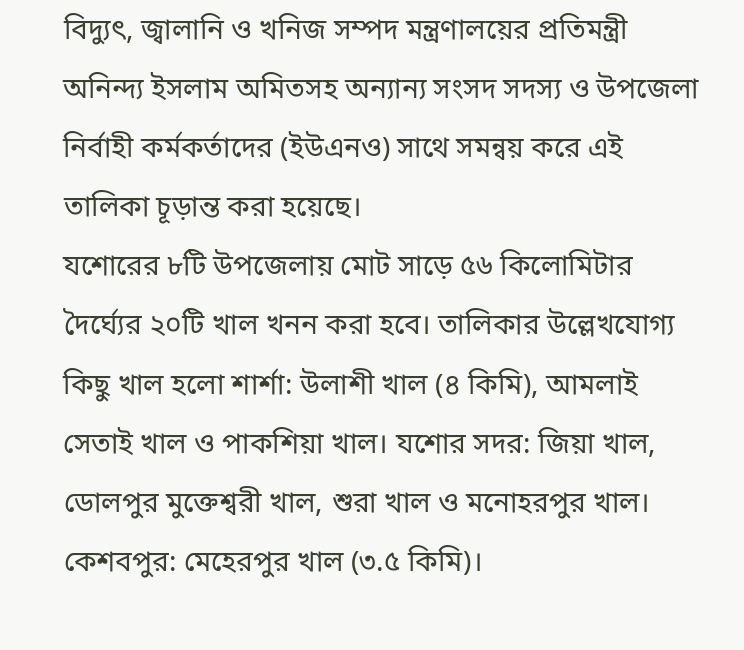বিদ্যুৎ, জ্বালানি ও খনিজ সম্পদ মন্ত্রণালয়ের প্রতিমন্ত্রী অনিন্দ্য ইসলাম অমিতসহ অন্যান্য সংসদ সদস্য ও উপজেলা নির্বাহী কর্মকর্তাদের (ইউএনও) সাথে সমন্বয় করে এই তালিকা চূড়ান্ত করা হয়েছে।
যশোরের ৮টি উপজেলায় মোট সাড়ে ৫৬ কিলোমিটার দৈর্ঘ্যের ২০টি খাল খনন করা হবে। তালিকার উল্লেখযোগ্য কিছু খাল হলো শার্শা: উলাশী খাল (৪ কিমি), আমলাই সেতাই খাল ও পাকশিয়া খাল। যশোর সদর: জিয়া খাল, ডোলপুর মুক্তেশ্বরী খাল, শুরা খাল ও মনোহরপুর খাল। কেশবপুর: মেহেরপুর খাল (৩.৫ কিমি)।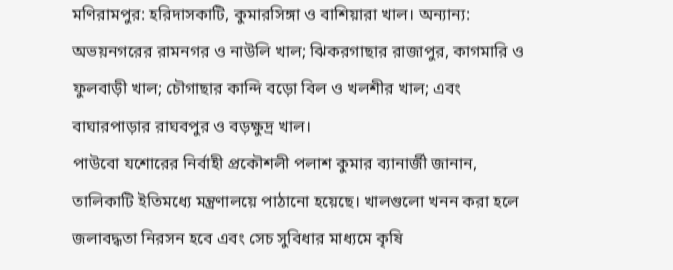মণিরামপুর: হরিদাসকাটি, কুমারসিঙ্গা ও বাশিয়ারা খাল। অন্যান্য: অভয়নগরের রামনগর ও নাউলি খাল; ঝিকরগাছার রাজাপুর, কাগমারি ও ফুলবাড়ী খাল; চৌগাছার কান্দি বড়ো বিল ও খলশীর খাল; এবং বাঘারপাড়ার রাঘবপুর ও বড়ক্ষুদ্র খাল।
পাউবো যশোরের নির্বাহী প্রকৌশলী পলাশ কুমার ব্যানার্জী জানান, তালিকাটি ইতিমধ্যে মন্ত্রণালয়ে পাঠানো হয়েছে। খালগুলো খনন করা হলে জলাবদ্ধতা নিরসন হবে এবং সেচ সুবিধার মাধ্যমে কৃষি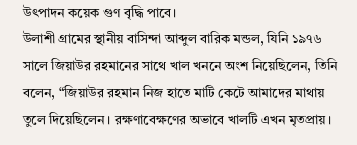উৎপাদন কয়েক গুণ বৃদ্ধি পাবে।
উলাশী গ্রামের স্থানীয় বাসিন্দা আব্দুল বারিক মন্ডল, যিনি ১৯৭৬ সালে জিয়াউর রহমানের সাথে খাল খননে অংশ নিয়েছিলেন, তিনি বলেন, “জিয়াউর রহমান নিজ হাতে মাটি কেটে আমাদের মাথায় তুলে দিয়েছিলেন। রক্ষণাবেক্ষণের অভাবে খালটি এখন মৃতপ্রায়।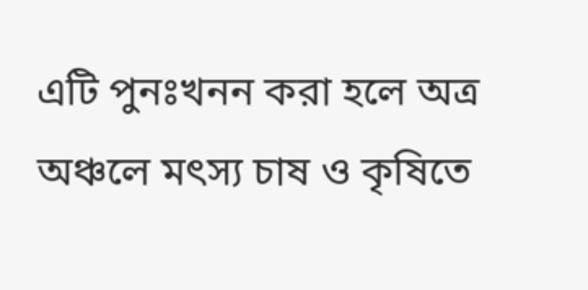এটি পুনঃখনন করা হলে অত্র অঞ্চলে মৎস্য চাষ ও কৃষিতে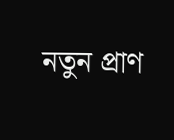নতুন প্রাণ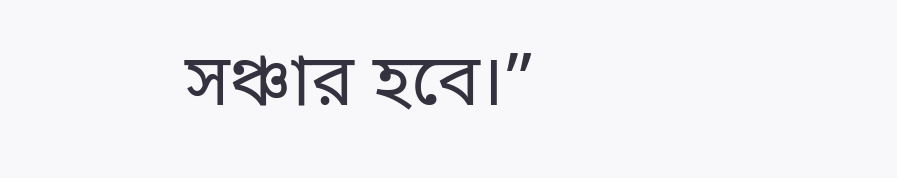সঞ্চার হবে।”